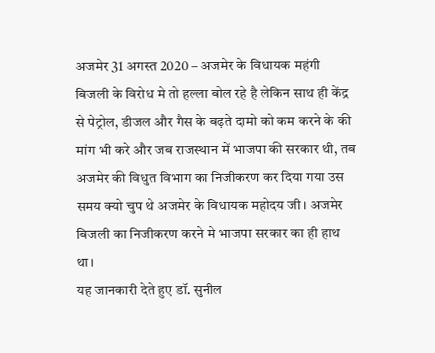अजमेर 31 अगस्त 2020 – अजमेर के विधायक महंगी बिजली के विरोध मे तो हल्ला बोल रहे है लेकिन साथ ही केंद्र से पेट्रोल, डीजल और गैस के बढ़ते दामो को कम करने के की मांग भी करे और जब राजस्थान में भाजपा की सरकार थी, तब अजमेर की विधुत विभाग का निजीकरण कर दिया गया उस समय क्यो चुप थे अजमेर के विधायक महोदय जी। अजमेर बिजली का निजीकरण करने मे भाजपा सरकार का ही हाथ था।
यह जानकारी देते हुए डॉ. सुनील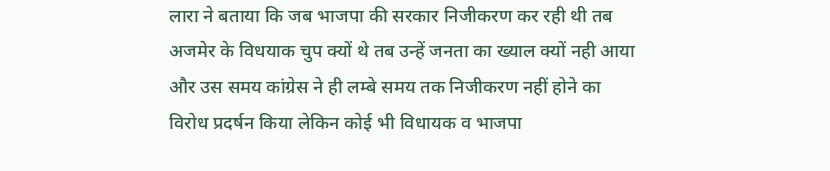लारा ने बताया कि जब भाजपा की सरकार निजीकरण कर रही थी तब अजमेर के विधयाक चुप क्यों थे तब उन्हें जनता का ख्याल क्यों नही आया और उस समय कांग्रेस ने ही लम्बे समय तक निजीकरण नहीं होने का विरोध प्रदर्षन किया लेकिन कोई भी विधायक व भाजपा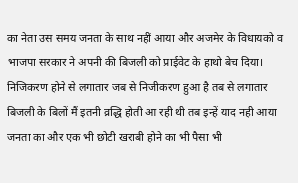का नेता उस समय जनता के साथ नहीं आया और अजमेर के विधायको व भाजपा सरकार ने अपनी की बिजली को प्राईवेट के हाथो बेच दिया। निजिकरण होने से लगातार जब से निजीकरण हुआ है तब से लगातार बिजली के बिलों मैं इतनी व्रद्धि होती आ रही थी तब इन्हें याद नही आया जनता का और एक भी छोटी खराबी होने का भी पैसा भी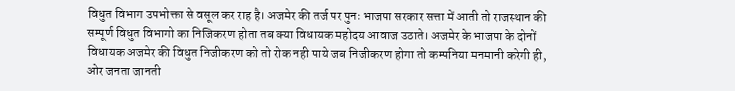विधुत विभाग उपभोक्ता से वसूल कर राह है। अजमेर की तर्ज पर पुनः भाजपा सरकार सत्ता में आती तो राजस्थान की सम्पूर्ण विधुत विभागो का निजिकरण होता तब क्या विधायक महोदय आवाज उठाते। अजमेर के भाजपा के दोनों विधायक अजमेर की विधुत निजीकरण को तो रोक नही पाये जब निजीकरण होगा तो कम्पनिया मनमानी करेगी ही, ओर जनता जानती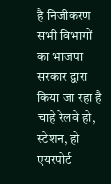है निजीकरण सभी विभागों का भाजपा सरकार द्वारा किया जा रहा है चाहे रेलवे हो, स्टेशन, हो एयरपोर्ट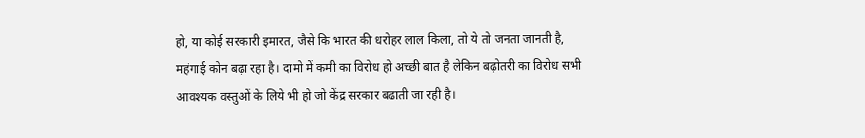हो, या कोई सरकारी इमारत, जैसे कि भारत की धरोहर लाल किला, तो ये तो जनता जानती है, महंगाई कोन बढ़ा रहा है। दामो में कमी का विरोध हो अच्छी बात है लेकिन बढ़ोतरी का विरोध सभी आवश्यक वस्तुओं के लिये भी हो जो केंद्र सरकार बढाती जा रही है।